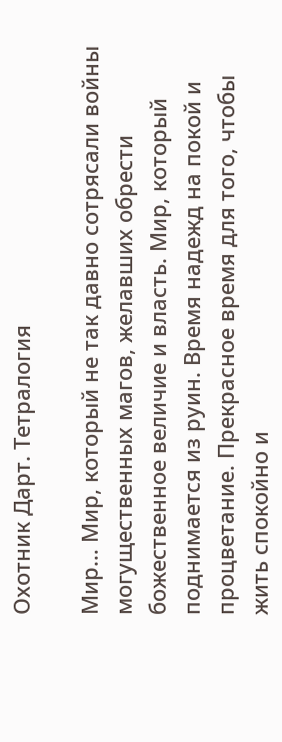Охотник Дарт. Тетралогия

Мир… Мир, который не так давно сотрясали войны могущественных магов, желавших обрести божественное величие и власть. Мир, который поднимается из руин. Время надежд на покой и процветание. Прекрасное время для того, чтобы жить спокойно и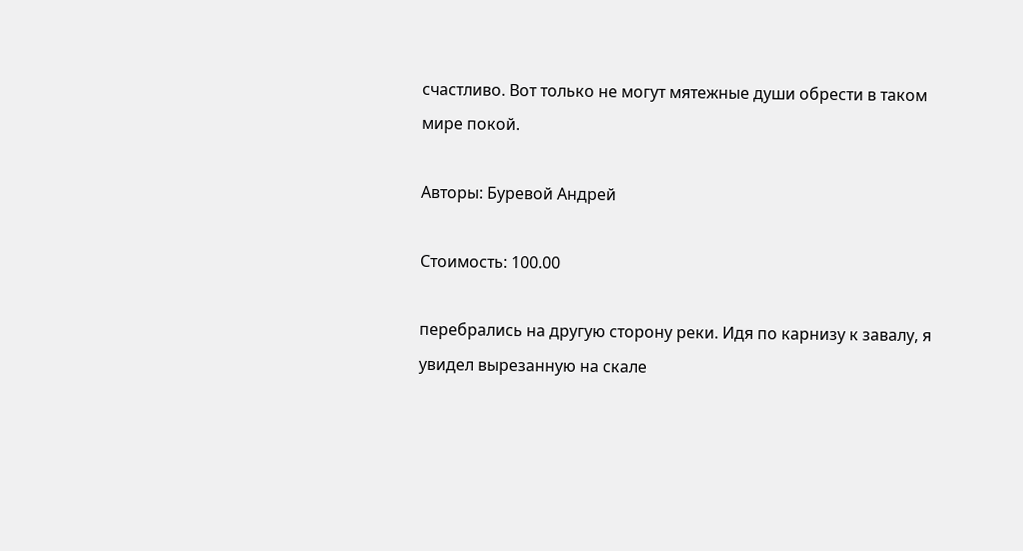счастливо. Вот только не могут мятежные души обрести в таком мире покой.

Авторы: Буревой Андрей

Стоимость: 100.00

перебрались на другую сторону реки. Идя по карнизу к завалу, я увидел вырезанную на скале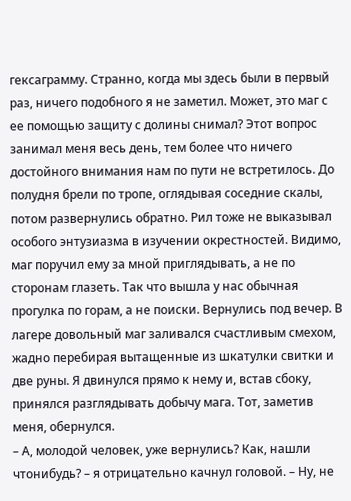гексаграмму. Странно, когда мы здесь были в первый раз, ничего подобного я не заметил. Может, это маг с ее помощью защиту с долины снимал? Этот вопрос занимал меня весь день, тем более что ничего достойного внимания нам по пути не встретилось. До полудня брели по тропе, оглядывая соседние скалы, потом развернулись обратно. Рил тоже не выказывал особого энтузиазма в изучении окрестностей. Видимо, маг поручил ему за мной приглядывать, а не по сторонам глазеть. Так что вышла у нас обычная прогулка по горам, а не поиски. Вернулись под вечер. В лагере довольный маг заливался счастливым смехом, жадно перебирая вытащенные из шкатулки свитки и две руны. Я двинулся прямо к нему и, встав сбоку, принялся разглядывать добычу мага. Тот, заметив меня, обернулся.
– А, молодой человек, уже вернулись? Как, нашли чтонибудь? – я отрицательно качнул головой. – Ну, не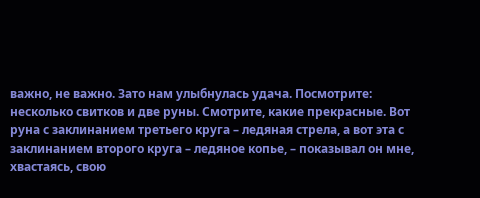важно, не важно. Зато нам улыбнулась удача. Посмотрите: несколько свитков и две руны. Смотрите, какие прекрасные. Вот руна с заклинанием третьего круга – ледяная стрела, а вот эта с заклинанием второго круга – ледяное копье, – показывал он мне, хвастаясь, свою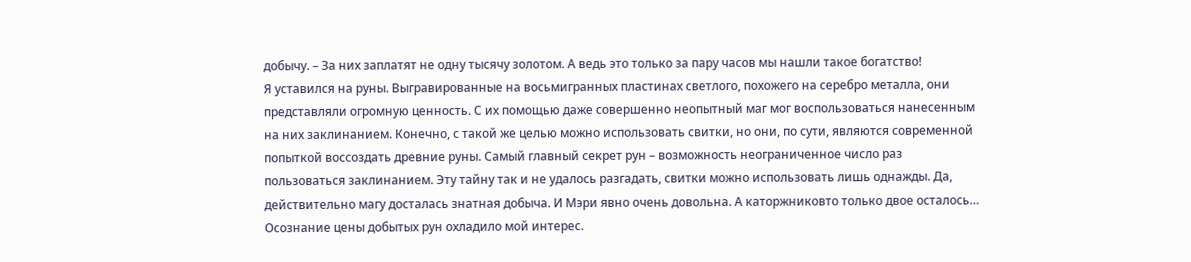добычу. – За них заплатят не одну тысячу золотом. А ведь это только за пару часов мы нашли такое богатство!
Я уставился на руны. Выгравированные на восьмигранных пластинах светлого, похожего на серебро металла, они представляли огромную ценность. С их помощью даже совершенно неопытный маг мог воспользоваться нанесенным на них заклинанием. Конечно, с такой же целью можно использовать свитки, но они, по сути, являются современной попыткой воссоздать древние руны. Самый главный секрет рун – возможность неограниченное число раз пользоваться заклинанием. Эту тайну так и не удалось разгадать, свитки можно использовать лишь однажды. Да, действительно магу досталась знатная добыча. И Мэри явно очень довольна. А каторжниковто только двое осталось… Осознание цены добытых рун охладило мой интерес.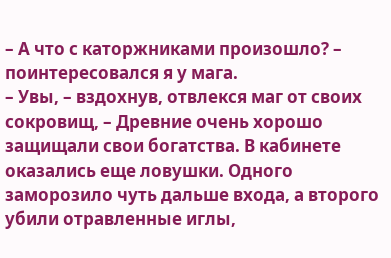– А что с каторжниками произошло? – поинтересовался я у мага.
– Увы, – вздохнув, отвлекся маг от своих сокровищ, – Древние очень хорошо защищали свои богатства. В кабинете оказались еще ловушки. Одного заморозило чуть дальше входа, а второго убили отравленные иглы,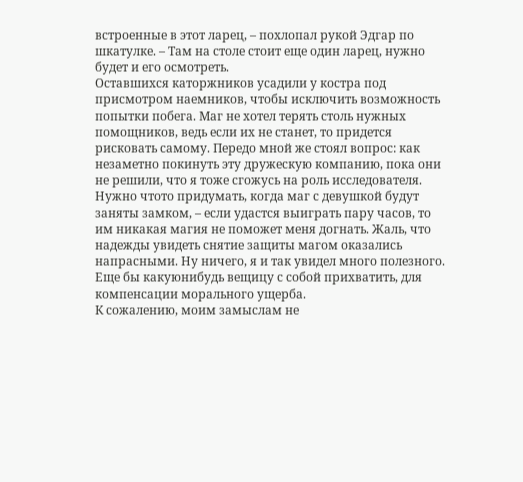встроенные в этот ларец, – похлопал рукой Эдгар по шкатулке. – Там на столе стоит еще один ларец, нужно будет и его осмотреть.
Оставшихся каторжников усадили у костра под присмотром наемников, чтобы исключить возможность попытки побега. Маг не хотел терять столь нужных помощников, ведь если их не станет, то придется рисковать самому. Передо мной же стоял вопрос: как незаметно покинуть эту дружескую компанию, пока они не решили, что я тоже сгожусь на роль исследователя. Нужно чтото придумать, когда маг с девушкой будут заняты замком, – если удастся выиграть пару часов, то им никакая магия не поможет меня догнать. Жаль, что надежды увидеть снятие защиты магом оказались напрасными. Ну ничего, я и так увидел много полезного. Еще бы какуюнибудь вещицу с собой прихватить, для компенсации морального ущерба.
К сожалению, моим замыслам не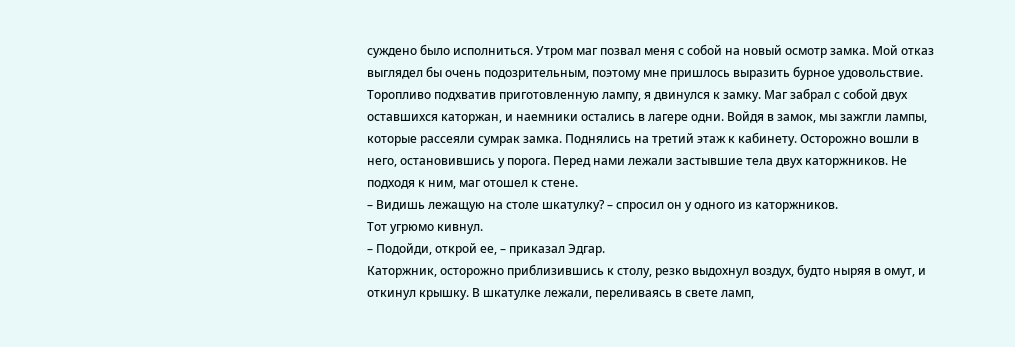суждено было исполниться. Утром маг позвал меня с собой на новый осмотр замка. Мой отказ выглядел бы очень подозрительным, поэтому мне пришлось выразить бурное удовольствие. Торопливо подхватив приготовленную лампу, я двинулся к замку. Маг забрал с собой двух оставшихся каторжан, и наемники остались в лагере одни. Войдя в замок, мы зажгли лампы, которые рассеяли сумрак замка. Поднялись на третий этаж к кабинету. Осторожно вошли в него, остановившись у порога. Перед нами лежали застывшие тела двух каторжников. Не подходя к ним, маг отошел к стене.
– Видишь лежащую на столе шкатулку? – спросил он у одного из каторжников.
Тот угрюмо кивнул.
– Подойди, открой ее, – приказал Эдгар.
Каторжник, осторожно приблизившись к столу, резко выдохнул воздух, будто ныряя в омут, и откинул крышку. В шкатулке лежали, переливаясь в свете ламп,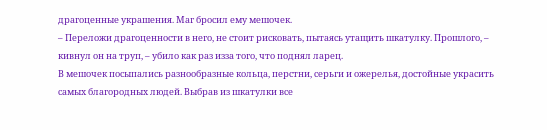драгоценные украшения. Маг бросил ему мешочек.
– Переложи драгоценности в него, не стоит рисковать, пытаясь утащить шкатулку. Прошлого, – кивнул он на труп, – убило как раз изза того, что поднял ларец.
В мешочек посыпались разнообразные кольца, перстни, серьги и ожерелья, достойные украсить самых благородных людей. Выбрав из шкатулки все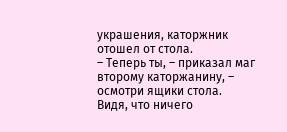украшения, каторжник отошел от стола.
– Теперь ты, – приказал маг второму каторжанину, – осмотри ящики стола.
Видя, что ничего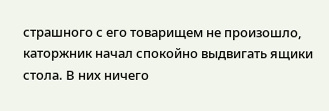страшного с его товарищем не произошло, каторжник начал спокойно выдвигать ящики стола. В них ничего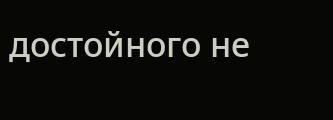достойного не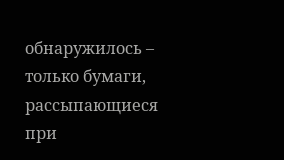обнаружилось – только бумаги, рассыпающиеся при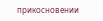прикосновении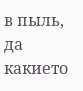в пыль, да какието